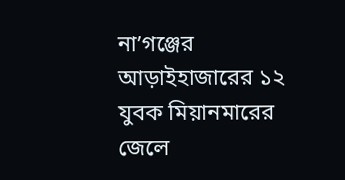না’গঞ্জের আড়াইহাজারের ১২ যুবক মিয়ানমারের জেলে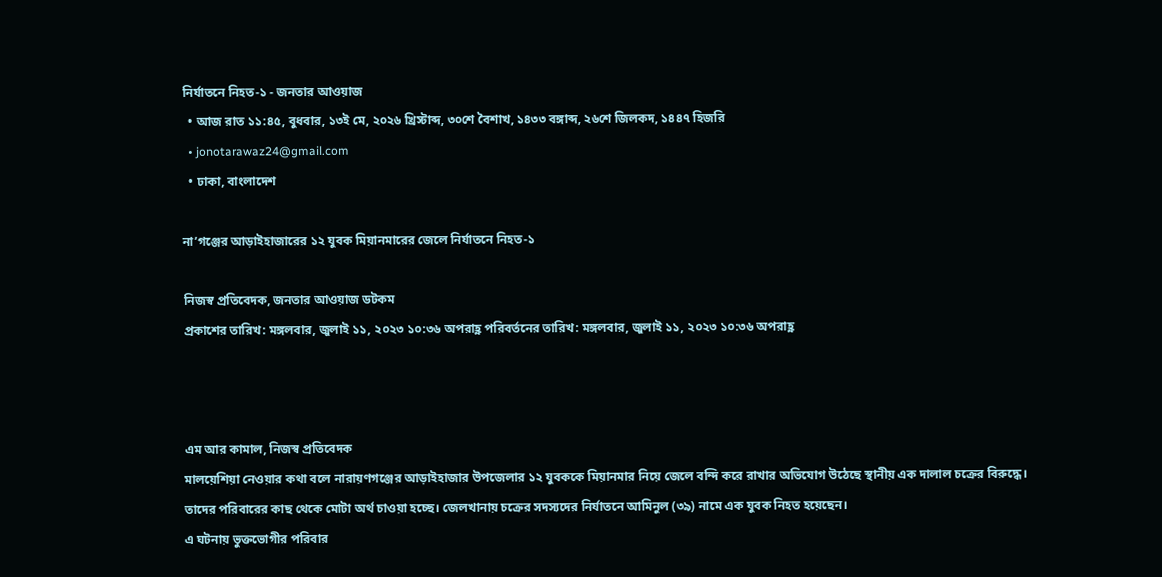নির্যাতনে নিহত-১ - জনতার আওয়াজ
  • আজ রাত ১১:৪৫, বুধবার, ১৩ই মে, ২০২৬ খ্রিস্টাব্দ, ৩০শে বৈশাখ, ১৪৩৩ বঙ্গাব্দ, ২৬শে জিলকদ, ১৪৪৭ হিজরি
  • jonotarawaz24@gmail.com
  • ঢাকা, বাংলাদেশ

না’গঞ্জের আড়াইহাজারের ১২ যুবক মিয়ানমারের জেলে নির্যাতনে নিহত-১

নিজস্ব প্রতিবেদক, জনতার আওয়াজ ডটকম
প্রকাশের তারিখ: মঙ্গলবার, জুলাই ১১, ২০২৩ ১০:৩৬ অপরাহ্ণ পরিবর্তনের তারিখ: মঙ্গলবার, জুলাই ১১, ২০২৩ ১০:৩৬ অপরাহ্ণ



এম আর কামাল, নিজস্ব প্রতিবেদক
মালয়েশিয়া নেওয়ার কথা বলে নারায়ণগঞ্জের আড়াইহাজার উপজেলার ১২ যুবককে মিয়ানমার নিয়ে জেলে বন্দি করে রাখার অভিযোগ উঠেছে স্থানীয় এক দালাল চক্রের বিরুদ্ধে। তাদের পরিবারের কাছ থেকে মোটা অর্থ চাওয়া হচ্ছে। জেলখানায় চক্রের সদস্যদের নির্যাতনে আমিনুল (৩৯) নামে এক যুবক নিহত হয়েছেন।
এ ঘটনায় ভুক্তভোগীর পরিবার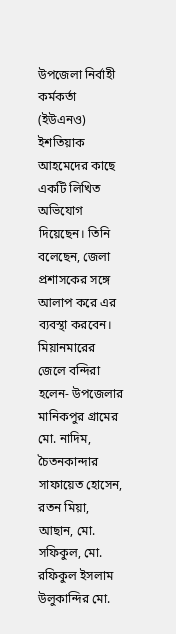উপজেলা নির্বাহী কর্মকর্তা (ইউএনও) ইশতিয়াক আহমেদের কাছে একটি লিখিত অভিযোগ দিয়েছেন। তিনি বলেছেন, জেলা প্রশাসকের সঙ্গে আলাপ করে এর ব্যবস্থা করবেন।
মিয়ানমারের জেলে বন্দিরা হলেন- উপজেলার মানিকপুর গ্রামের মো. নাদিম, চৈতনকান্দার সাফায়েত হোসেন, রতন মিয়া, আছান, মো. সফিকুল, মো. রফিকুল ইসলাম উলুকান্দির মো.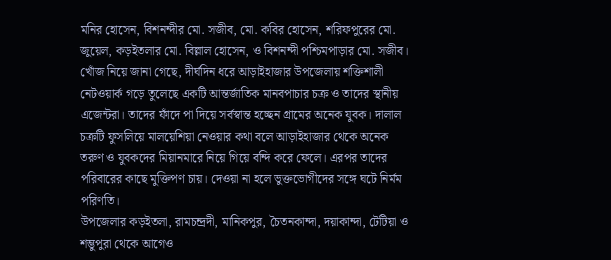মনির হোসেন, বিশনন্দীর মো. সজীব, মো. কবির হোসেন, শরিফপুরের মো. জুয়েল, কড়ইতলার মো. বিল্লাল হোসেন, ও বিশনন্দী পশ্চিমপাড়ার মো. সজীব।
খোঁজ নিয়ে জানা গেছে, দীর্ঘদিন ধরে আড়াইহাজার উপজেলায় শক্তিশালী নেটওয়ার্ক গড়ে তুলেছে একটি আন্তর্জাতিক মানবপাচার চক্র ও তাদের স্থানীয় এজেন্টরা। তাদের ফাঁদে পা দিয়ে সর্বস্বান্ত হচ্ছেন গ্রামের অনেক যুবক। দালাল চক্রটি ফুসলিয়ে মালয়েশিয়া নেওয়ার কথা বলে আড়াইহাজার থেকে অনেক তরুণ ও যুবকদের মিয়ানমারে নিয়ে গিয়ে বন্দি করে ফেলে। এরপর তাদের পরিবারের কাছে মুক্তিপণ চায়। দেওয়া না হলে ভুক্তভোগীদের সঙ্গে ঘটে নির্মম পরিণতি।
উপজেলার কড়ইতলা, রামচন্দ্রদী, মানিকপুর, চৈতনকান্দা, দয়াকান্দা, টেটিয়া ও শম্ভুপুরা থেকে আগেও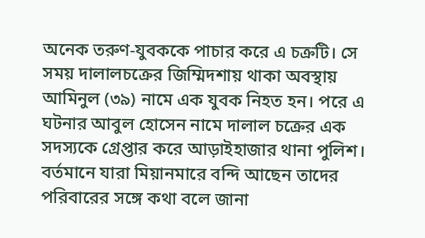অনেক তরুণ-যুবককে পাচার করে এ চক্রটি। সে সময় দালালচক্রের জিম্মিদশায় থাকা অবস্থায় আমিনুল (৩৯) নামে এক যুবক নিহত হন। পরে এ ঘটনার আবুল হোসেন নামে দালাল চক্রের এক সদস্যকে গ্রেপ্তার করে আড়াইহাজার থানা পুলিশ।
বর্তমানে যারা মিয়ানমারে বন্দি আছেন তাদের পরিবারের সঙ্গে কথা বলে জানা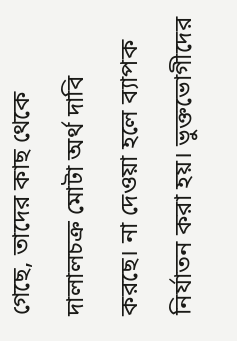গেছে, তাদের কাছ থেকে দালালচক্র মোটা অর্থ দাবি করছে। না দেওয়া হলে ব্যাপক নির্যাতন করা হয়। ভুক্তভোগীদের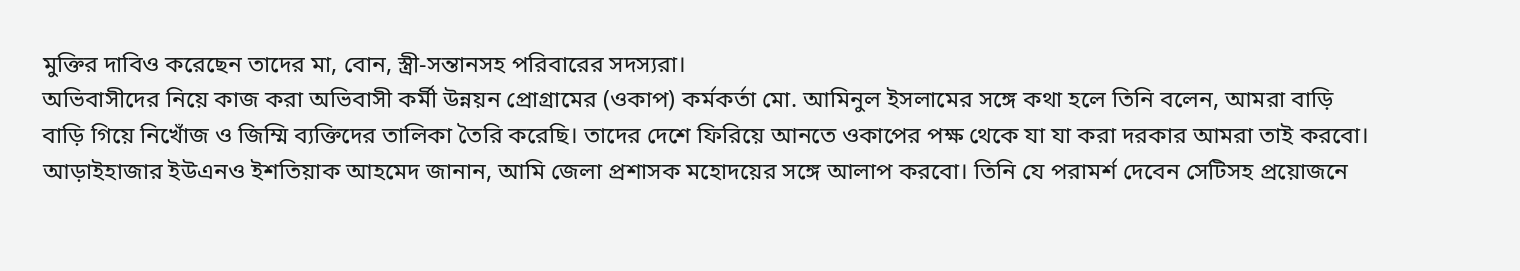মুক্তির দাবিও করেছেন তাদের মা, বোন, স্ত্রী-সন্তানসহ পরিবারের সদস্যরা।
অভিবাসীদের নিয়ে কাজ করা অভিবাসী কর্মী উন্নয়ন প্রোগ্রামের (ওকাপ) কর্মকর্তা মো. আমিনুল ইসলামের সঙ্গে কথা হলে তিনি বলেন, আমরা বাড়ি বাড়ি গিয়ে নিখোঁজ ও জিম্মি ব্যক্তিদের তালিকা তৈরি করেছি। তাদের দেশে ফিরিয়ে আনতে ওকাপের পক্ষ থেকে যা যা করা দরকার আমরা তাই করবো।
আড়াইহাজার ইউএনও ইশতিয়াক আহমেদ জানান, আমি জেলা প্রশাসক মহোদয়ের সঙ্গে আলাপ করবো। তিনি যে পরামর্শ দেবেন সেটিসহ প্রয়োজনে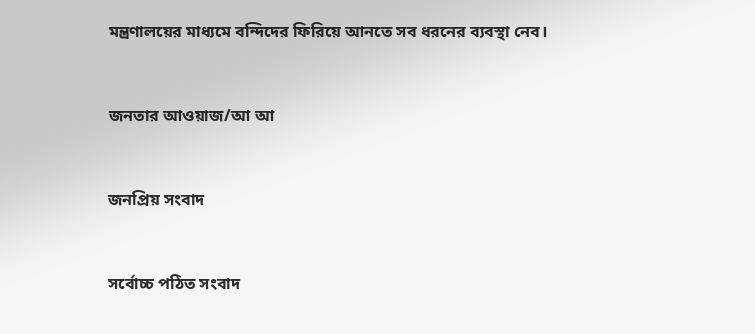মন্ত্রণালয়ের মাধ্যমে বন্দিদের ফিরিয়ে আনতে সব ধরনের ব্যবস্থা নেব।



জনতার আওয়াজ/আ আ



জনপ্রিয় সংবাদ



সর্বোচ্চ পঠিত সংবাদ